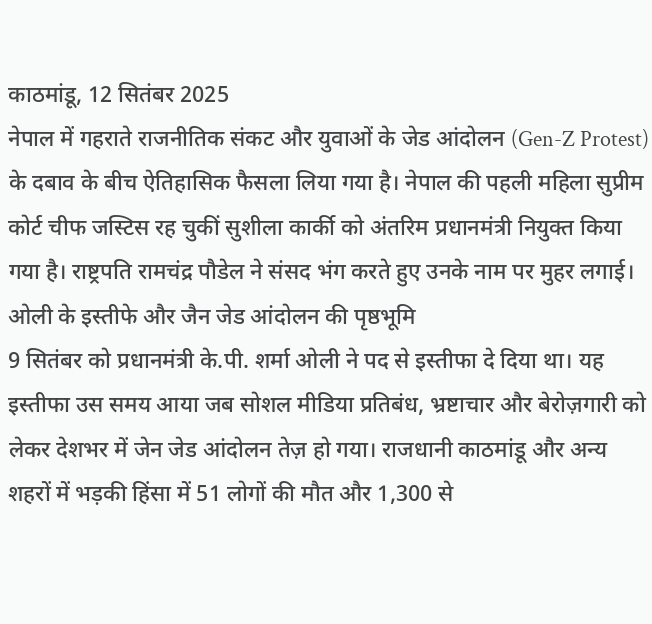काठमांडू, 12 सितंबर 2025
नेपाल में गहराते राजनीतिक संकट और युवाओं के जेड आंदोलन (Gen-Z Protest) के दबाव के बीच ऐतिहासिक फैसला लिया गया है। नेपाल की पहली महिला सुप्रीम कोर्ट चीफ जस्टिस रह चुकीं सुशीला कार्की को अंतरिम प्रधानमंत्री नियुक्त किया गया है। राष्ट्रपति रामचंद्र पौडेल ने संसद भंग करते हुए उनके नाम पर मुहर लगाई।
ओली के इस्तीफे और जैन जेड आंदोलन की पृष्ठभूमि
9 सितंबर को प्रधानमंत्री के.पी. शर्मा ओली ने पद से इस्तीफा दे दिया था। यह इस्तीफा उस समय आया जब सोशल मीडिया प्रतिबंध, भ्रष्टाचार और बेरोज़गारी को लेकर देशभर में जेन जेड आंदोलन तेज़ हो गया। राजधानी काठमांडू और अन्य शहरों में भड़की हिंसा में 51 लोगों की मौत और 1,300 से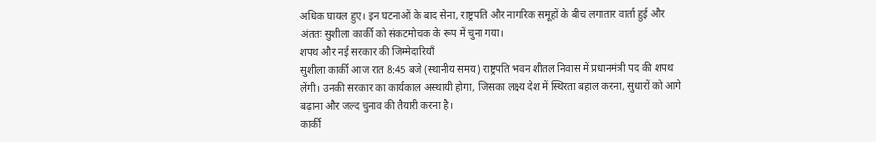अधिक घायल हुए। इन घटनाओं के बाद सेना, राष्ट्रपति और नागरिक समूहों के बीच लगातार वार्ता हुई और अंततः सुशीला कार्की को संकटमोचक के रूप में चुना गया।
शपथ और नई सरकार की जिम्मेदारियाँ
सुशीला कार्की आज रात 8:45 बजे (स्थानीय समय) राष्ट्रपति भवन शीतल निवास में प्रधानमंत्री पद की शपथ लेंगी। उनकी सरकार का कार्यकाल अस्थायी होगा, जिसका लक्ष्य देश में स्थिरता बहाल करना, सुधारों को आगे बढ़ाना और जल्द चुनाव की तैयारी करना है।
कार्की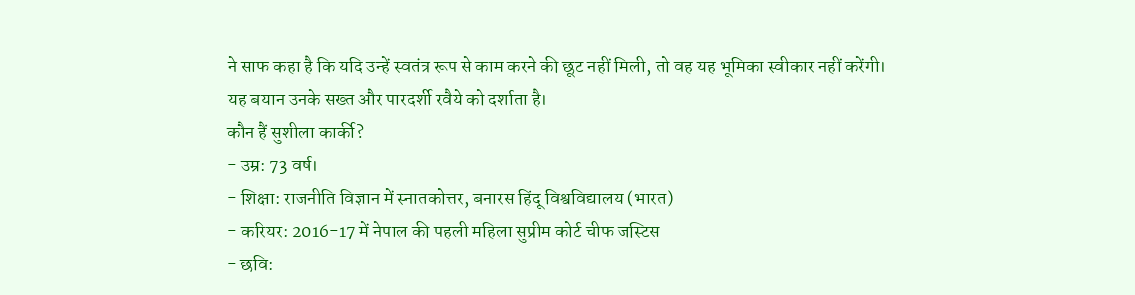ने साफ कहा है कि यदि उन्हें स्वतंत्र रूप से काम करने की छूट नहीं मिली, तो वह यह भूमिका स्वीकार नहीं करेंगी। यह बयान उनके सख्त और पारदर्शी रवैये को दर्शाता है।
कौन हैं सुशीला कार्की?
- उम्र: 73 वर्ष।
- शिक्षा: राजनीति विज्ञान में स्नातकोत्तर, बनारस हिंदू विश्वविद्यालय (भारत)
- करियर: 2016-17 में नेपाल की पहली महिला सुप्रीम कोर्ट चीफ जस्टिस
- छवि: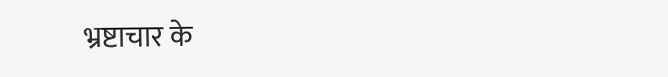भ्रष्टाचार के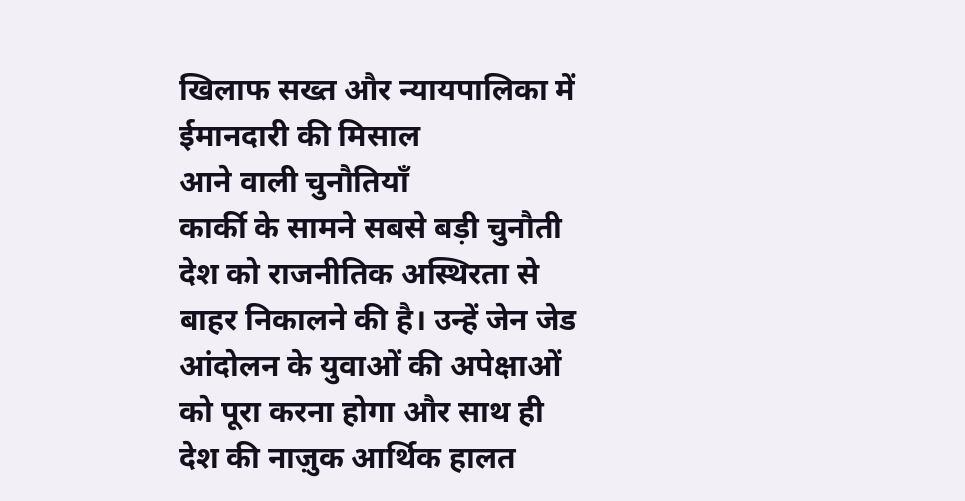खिलाफ सख्त और न्यायपालिका में ईमानदारी की मिसाल
आने वाली चुनौतियाँ
कार्की के सामने सबसे बड़ी चुनौती देश को राजनीतिक अस्थिरता से बाहर निकालने की है। उन्हें जेन जेड आंदोलन के युवाओं की अपेक्षाओं को पूरा करना होगा और साथ ही देश की नाज़ुक आर्थिक हालत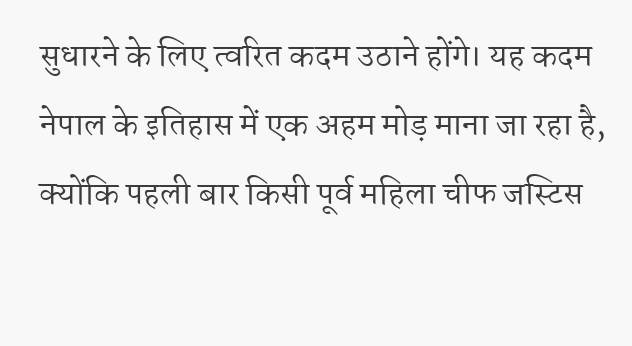सुधारने के लिए त्वरित कदम उठाने होंगे। यह कदम नेपाल के इतिहास में एक अहम मोड़ माना जा रहा है, क्योंकि पहली बार किसी पूर्व महिला चीफ जस्टिस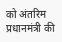को अंतरिम प्रधानमंत्री की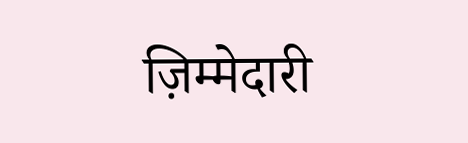ज़िम्मेदारी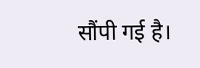सौंपी गई है।